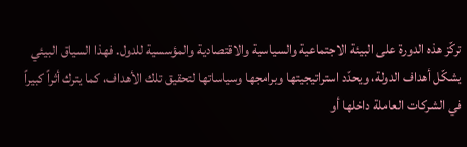تركّز هذه الدورة على البيئة الاجتماعية والسياسية والاقتصادية والمؤسسية للدول. فهذا السياق البيئي يشكّل أهداف الدولة، ويحدّد استراتيجيتها وبرامجها وسياساتها لتحقيق تلك الأهداف، كما يترك أثراً كبيراً في الشركات العاملة داخلها أو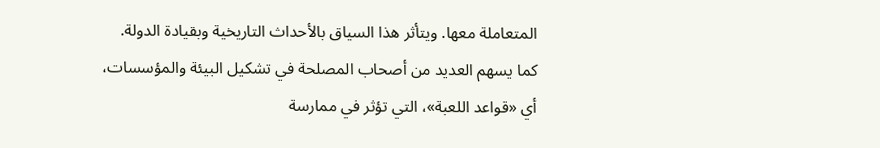المتعاملة معها. ويتأثر هذا السياق بالأحداث التاريخية وبقيادة الدولة. كما يسهم العديد من أصحاب المصلحة في تشكيل البيئة والمؤسسات، أي «قواعد اللعبة»، التي تؤثر في ممارسة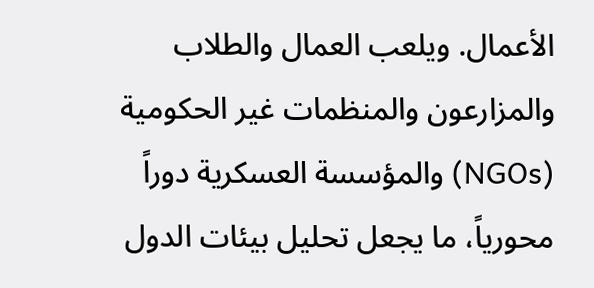الأعمال. ويلعب العمال والطلاب والمزارعون والمنظمات غير الحكومية (NGOs) والمؤسسة العسكرية دوراً محورياً، ما يجعل تحليل بيئات الدول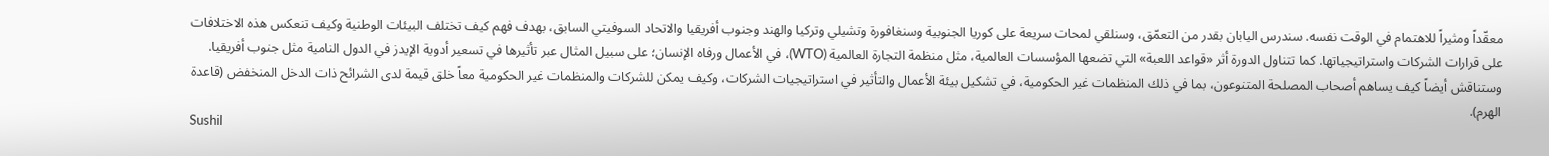معقّداً ومثيراً للاهتمام في الوقت نفسه. سندرس اليابان بقدر من التعمّق، وسنلقي لمحات سريعة على كوريا الجنوبية وسنغافورة وتشيلي وتركيا والهند وجنوب أفريقيا والاتحاد السوفيتي السابق، بهدف فهم كيف تختلف البيئات الوطنية وكيف تنعكس هذه الاختلافات على قرارات الشركات واستراتيجياتها. كما تتناول الدورة أثر «قواعد اللعبة» التي تضعها المؤسسات العالمية، مثل منظمة التجارة العالمية (WTO)، في الأعمال ورفاه الإنسان؛ على سبيل المثال عبر تأثيرها في تسعير أدوية الإيدز في الدول النامية مثل جنوب أفريقيا. وستناقش أيضاً كيف يساهم أصحاب المصلحة المتنوعون، بما في ذلك المنظمات غير الحكومية، في تشكيل بيئة الأعمال والتأثير في استراتيجيات الشركات، وكيف يمكن للشركات والمنظمات غير الحكومية معاً خلق قيمة لدى الشرائح ذات الدخل المنخفض (قاعدة الهرم).
Sushil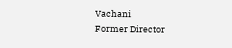Vachani
Former Director